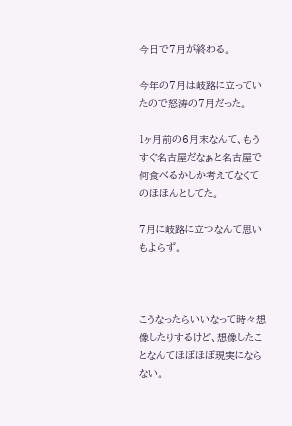今日で7月が終わる。

今年の7月は岐路に立っていたので怒涛の7月だった。

1ヶ月前の6月末なんて、もうすぐ名古屋だなぁと名古屋で何食べるかしか考えてなくてのほほんとしてた。

7月に岐路に立つなんて思いもよらず。



こうなったらいいなって時々想像したりするけど、想像したことなんてほぼほぼ現実にならない。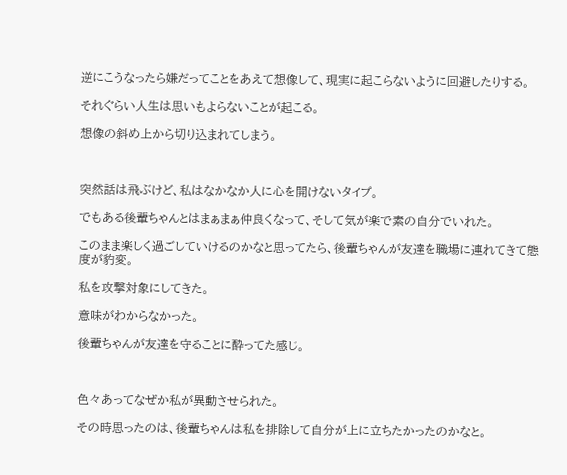逆にこうなったら嫌だってことをあえて想像して、現実に起こらないように回避したりする。

それぐらい人生は思いもよらないことが起こる。

想像の斜め上から切り込まれてしまう。



突然話は飛ぶけど、私はなかなか人に心を開けないタイプ。

でもある後輩ちゃんとはまぁまぁ仲良くなって、そして気が楽で素の自分でいれた。

このまま楽しく過ごしていけるのかなと思ってたら、後輩ちゃんが友達を職場に連れてきて態度が豹変。

私を攻撃対象にしてきた。

意味がわからなかった。

後輩ちゃんが友達を守ることに酔ってた感じ。



色々あってなぜか私が異動させられた。

その時思ったのは、後輩ちゃんは私を排除して自分が上に立ちたかったのかなと。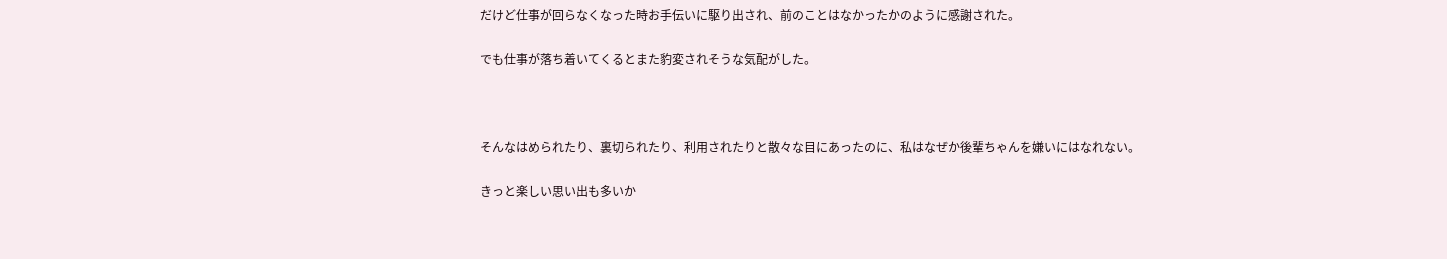だけど仕事が回らなくなった時お手伝いに駆り出され、前のことはなかったかのように感謝された。

でも仕事が落ち着いてくるとまた豹変されそうな気配がした。



そんなはめられたり、裏切られたり、利用されたりと散々な目にあったのに、私はなぜか後輩ちゃんを嫌いにはなれない。

きっと楽しい思い出も多いか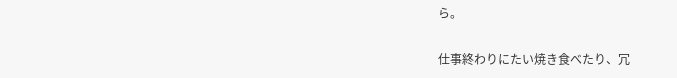ら。

仕事終わりにたい焼き食べたり、冗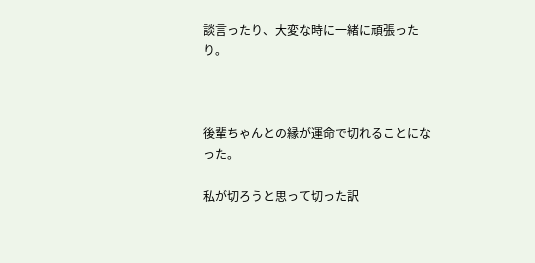談言ったり、大変な時に一緒に頑張ったり。



後輩ちゃんとの縁が運命で切れることになった。

私が切ろうと思って切った訳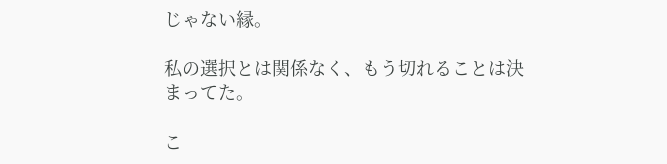じゃない縁。

私の選択とは関係なく、もう切れることは決まってた。

こ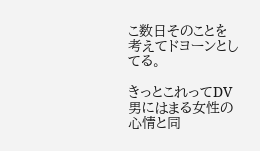こ数日そのことを考えてドヨーンとしてる。

きっとこれってDV男にはまる女性の心情と同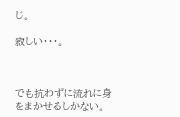じ。

寂しい・・・。



でも抗わずに流れに身をまかせるしかない。